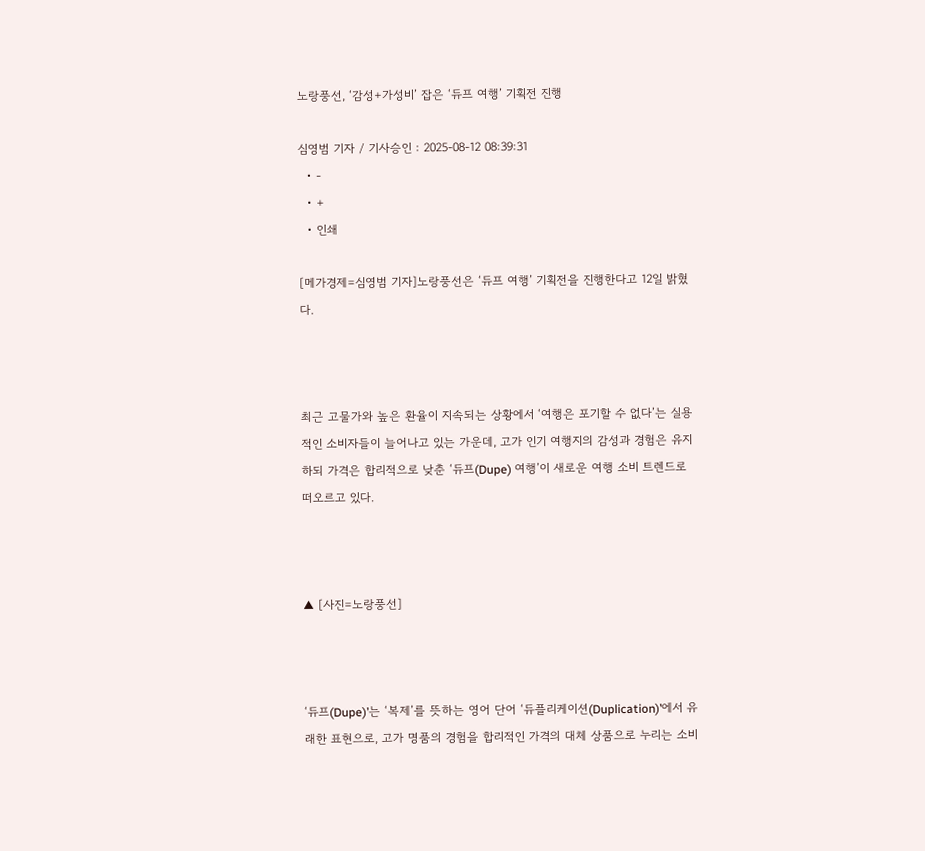노랑풍선, ‘감성+가성비’ 잡은 ‘듀프 여행’ 기획전 진행

심영범 기자 / 기사승인 : 2025-08-12 08:39:31
  • -
  • +
  • 인쇄

[메가경제=심영범 기자]노랑풍선은 ‘듀프 여행’ 기획전을 진행한다고 12일 밝혔다.



최근 고물가와 높은 환율이 지속되는 상황에서 ‘여행은 포기할 수 없다’는 실용적인 소비자들이 늘어나고 있는 가운데, 고가 인기 여행지의 감성과 경험은 유지하되 가격은 합리적으로 낮춘 ‘듀프(Dupe) 여행’이 새로운 여행 소비 트렌드로 떠오르고 있다.



▲ [사진=노랑풍선]



‘듀프(Dupe)’는 ‘복제’를 뜻하는 영어 단어 ‘듀플리케이션(Duplication)’에서 유래한 표현으로, 고가 명품의 경험을 합리적인 가격의 대체 상품으로 누리는 소비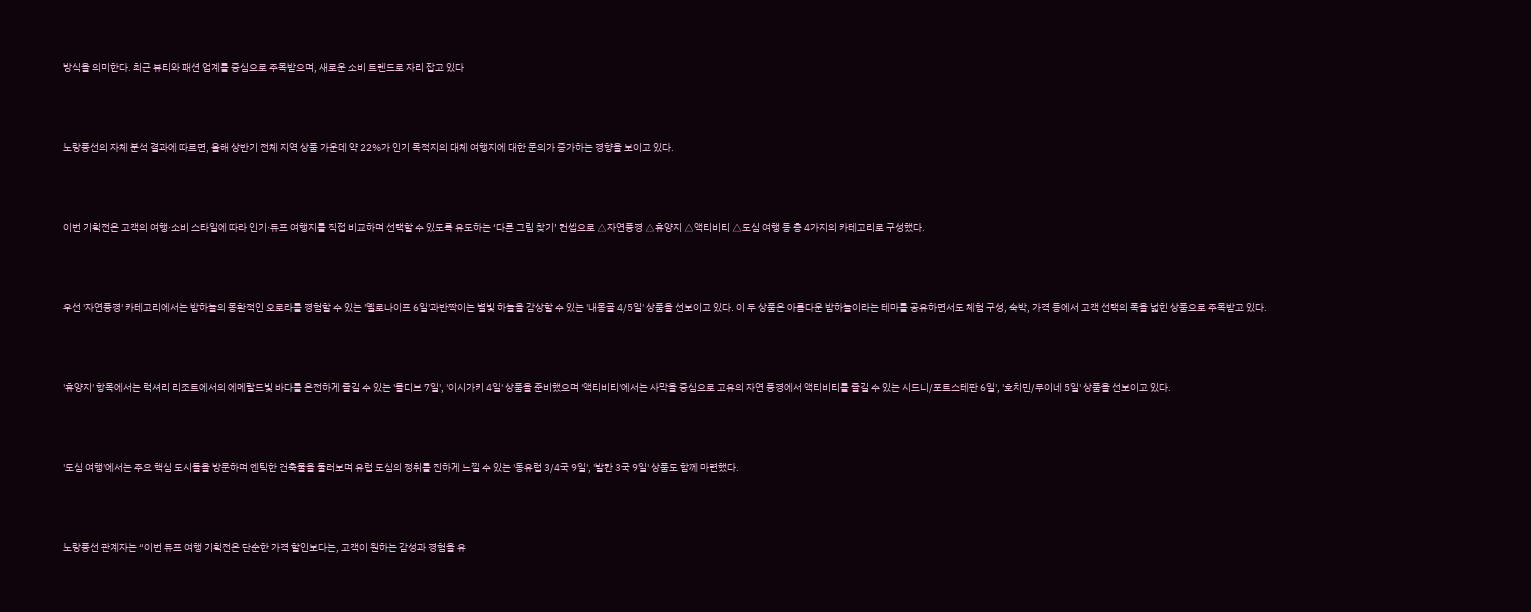방식을 의미한다. 최근 뷰티와 패션 업계를 중심으로 주목받으며, 새로운 소비 트렌드로 자리 잡고 있다



노랑풍선의 자체 분석 결과에 따르면, 올해 상반기 전체 지역 상품 가운데 약 22%가 인기 목적지의 대체 여행지에 대한 문의가 증가하는 경향을 보이고 있다.



이번 기획전은 고객의 여행·소비 스타일에 따라 인기·듀프 여행지를 직접 비교하며 선택할 수 있도록 유도하는 ‘다른 그림 찾기’ 컨셉으로 △자연풍경 △휴양지 △액티비티 △도심 여행 등 총 4가지의 카테고리로 구성했다.



우선 '자연풍경' 카테고리에서는 밤하늘의 몽환적인 오로라를 경험할 수 있는 '옐로나이프 6일'과반짝이는 별빛 하늘을 감상할 수 있는 '내몽골 4/5일' 상품을 선보이고 있다. 이 두 상품은 아름다운 밤하늘이라는 테마를 공유하면서도 체험 구성, 숙박, 가격 등에서 고객 선택의 폭을 넓힌 상품으로 주목받고 있다.



'휴양지' 항목에서는 럭셔리 리조트에서의 에메랄드빛 바다를 온전하게 즐길 수 있는 '몰디브 7일', '이시가키 4일' 상품을 준비했으며 '액티비티'에서는 사막을 중심으로 고유의 자연 풍경에서 액티비티를 즐길 수 있는 시드니/포트스테판 6일', '호치민/무이네 5일' 상품을 선보이고 있다.



'도심 여행'에서는 주요 핵심 도시들을 방문하며 엔틱한 건축물을 둘러보며 유럽 도심의 정취를 진하게 느낄 수 있는 '동유럽 3/4국 9일', '발칸 3국 9일' 상품도 함께 마련했다.



노랑풍선 관계자는 “이번 듀프 여행 기획전은 단순한 가격 할인보다는, 고객이 원하는 감성과 경험을 유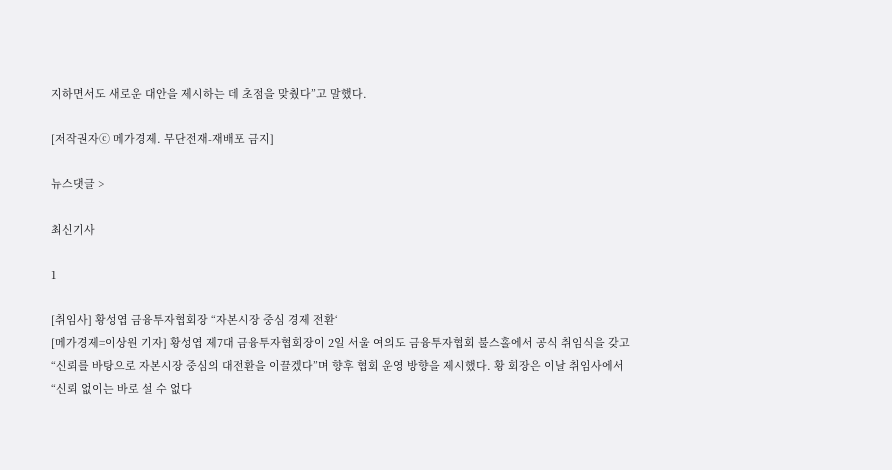지하면서도 새로운 대안을 제시하는 데 초점을 맞췄다”고 말했다.

[저작권자ⓒ 메가경제. 무단전재-재배포 금지]

뉴스댓글 >

최신기사

1

[취임사] 황성엽 금융투자협회장 “자본시장 중심 경제 전환‘
[메가경제=이상원 기자] 황성엽 제7대 금융투자협회장이 2일 서울 여의도 금융투자협회 불스홀에서 공식 취임식을 갖고 “신뢰를 바탕으로 자본시장 중심의 대전환을 이끌겠다”며 향후 협회 운영 방향을 제시했다. 황 회장은 이날 취임사에서 “신뢰 없이는 바로 설 수 없다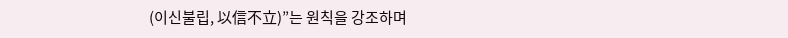(이신불립, 以信不立)”는 원칙을 강조하며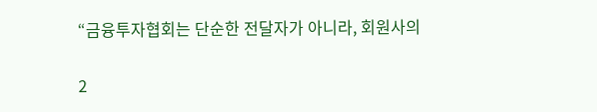“금융투자협회는 단순한 전달자가 아니라, 회원사의

2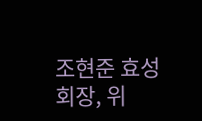조현준 효성 회장, 위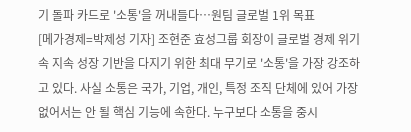기 돌파 카드로 '소통'을 꺼내들다…원팀 글로벌 1위 목표
[메가경제=박제성 기자] 조현준 효성그룹 회장이 글로벌 경제 위기 속 지속 성장 기반을 다지기 위한 최대 무기로 '소통'을 가장 강조하고 있다. 사실 소통은 국가, 기업, 개인, 특정 조직 단체에 있어 가장 없어서는 안 될 핵심 기능에 속한다. 누구보다 소통을 중시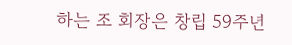하는 조 회장은 창립 59주년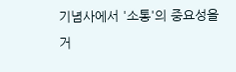기념사에서 '소통'의 중요성을 거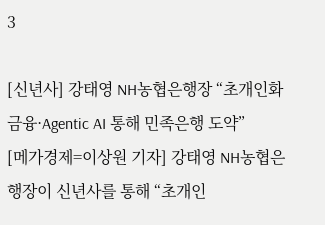3

[신년사] 강태영 NH농협은행장 “초개인화 금융·Agentic AI 통해 민족은행 도약”
[메가경제=이상원 기자] 강태영 NH농협은행장이 신년사를 통해 “초개인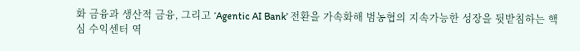화 금융과 생산적 금융, 그리고 ‘Agentic AI Bank’ 전환을 가속화해 범농협의 지속가능한 성장을 뒷받침하는 핵심 수익센터 역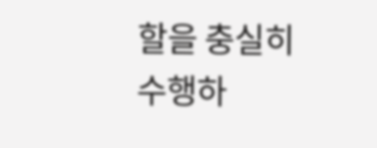할을 충실히 수행하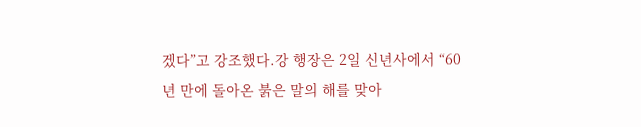겠다”고 강조했다.강 행장은 2일 신년사에서 “60년 만에 돌아온 붉은 말의 해를 맞아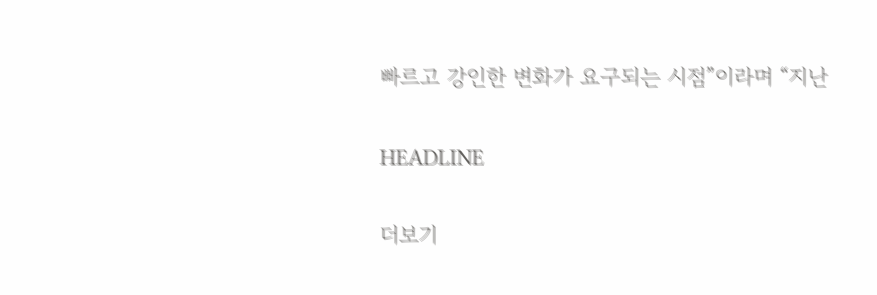빠르고 강인한 변화가 요구되는 시점”이라며 “지난

HEADLINE

더보기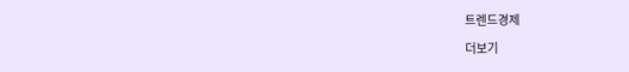트렌드경제

더보기